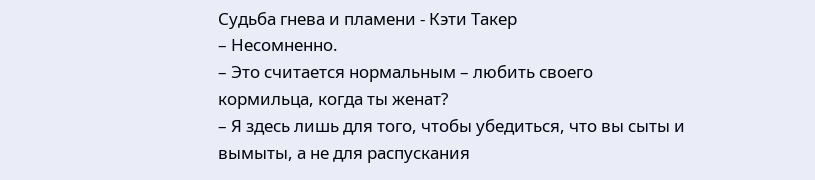Судьба гнева и пламени - Кэти Такер
– Несомненно.
– Это считается нормальным – любить своего кормильца, когда ты женат?
– Я здесь лишь для того, чтобы убедиться, что вы сыты и вымыты, а не для распускания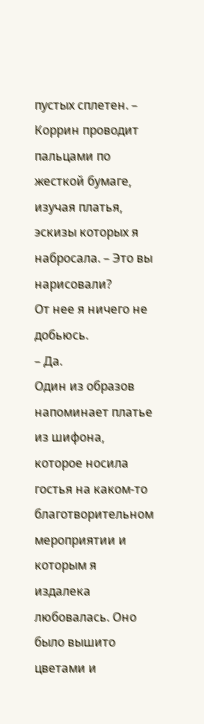пустых сплетен. – Коррин проводит пальцами по жесткой бумаге, изучая платья, эскизы которых я набросала. – Это вы нарисовали?
От нее я ничего не добьюсь.
– Да.
Один из образов напоминает платье из шифона, которое носила гостья на каком-то благотворительном мероприятии и которым я издалека любовалась. Оно было вышито цветами и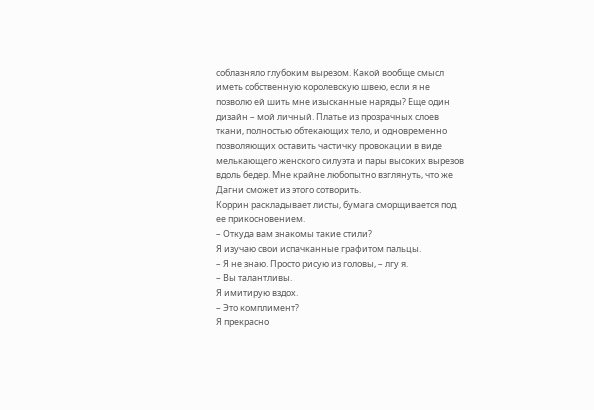соблазняло глубоким вырезом. Какой вообще смысл иметь собственную королевскую швею, если я не позволю ей шить мне изысканные наряды? Еще один дизайн – мой личный. Платье из прозрачных слоев ткани, полностью обтекающих тело, и одновременно позволяющих оставить частичку провокации в виде мелькающего женского силуэта и пары высоких вырезов вдоль бедер. Мне крайне любопытно взглянуть, что же Дагни сможет из этого сотворить.
Коррин раскладывает листы, бумага сморщивается под ее прикосновением.
– Откуда вам знакомы такие стили?
Я изучаю свои испачканные графитом пальцы.
– Я не знаю. Просто рисую из головы, – лгу я.
– Вы талантливы.
Я имитирую вздох.
– Это комплимент?
Я прекрасно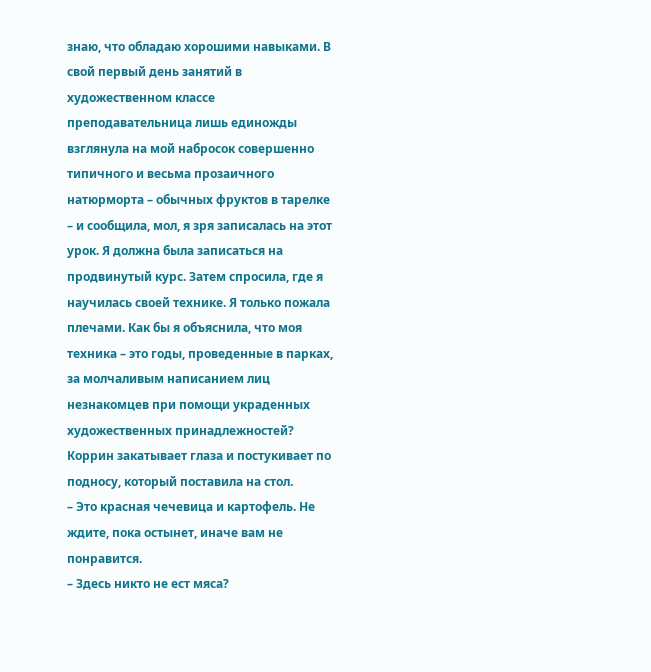знаю, что обладаю хорошими навыками. В свой первый день занятий в художественном классе преподавательница лишь единожды взглянула на мой набросок совершенно типичного и весьма прозаичного натюрморта – обычных фруктов в тарелке – и сообщила, мол, я зря записалась на этот урок. Я должна была записаться на продвинутый курс. Затем спросила, где я научилась своей технике. Я только пожала плечами. Как бы я объяснила, что моя техника – это годы, проведенные в парках, за молчаливым написанием лиц незнакомцев при помощи украденных художественных принадлежностей?
Коррин закатывает глаза и постукивает по подносу, который поставила на стол.
– Это красная чечевица и картофель. Не ждите, пока остынет, иначе вам не понравится.
– Здесь никто не ест мяса?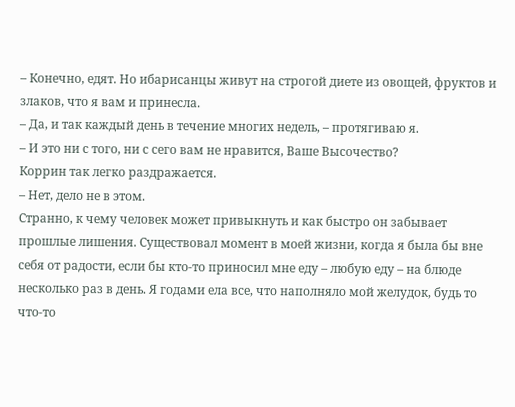– Конечно, едят. Но ибарисанцы живут на строгой диете из овощей, фруктов и злаков, что я вам и принесла.
– Да, и так каждый день в течение многих недель, – протягиваю я.
– И это ни с того, ни с сего вам не нравится, Ваше Высочество?
Коррин так легко раздражается.
– Нет, дело не в этом.
Странно, к чему человек может привыкнуть и как быстро он забывает прошлые лишения. Существовал момент в моей жизни, когда я была бы вне себя от радости, если бы кто-то приносил мне еду – любую еду – на блюде несколько раз в день. Я годами ела все, что наполняло мой желудок, будь то что-то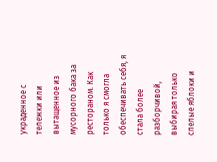украденное с тележки или вытащенное из мусорного бака за рестораном. Как только я смогла обеспечивать себя, я стала более разборчивой, выбирая только спелые яблоки и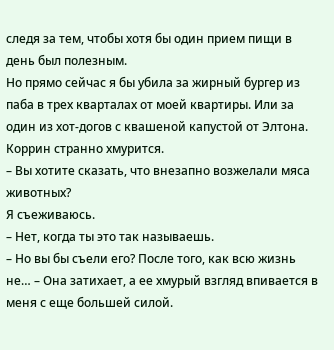следя за тем, чтобы хотя бы один прием пищи в день был полезным.
Но прямо сейчас я бы убила за жирный бургер из паба в трех кварталах от моей квартиры. Или за один из хот-догов с квашеной капустой от Элтона.
Коррин странно хмурится.
– Вы хотите сказать, что внезапно возжелали мяса животных?
Я съеживаюсь.
– Нет, когда ты это так называешь.
– Но вы бы съели его? После того, как всю жизнь не… – Она затихает, а ее хмурый взгляд впивается в меня с еще большей силой.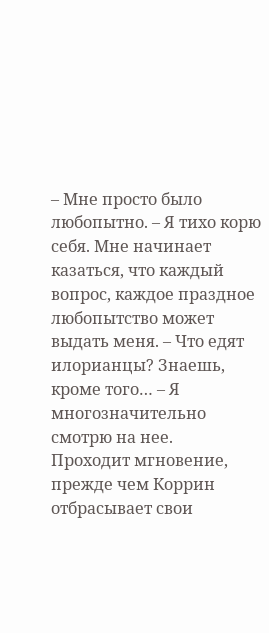– Мне просто было любопытно. – Я тихо корю себя. Мне начинает казаться, что каждый вопрос, каждое праздное любопытство может выдать меня. – Что едят илорианцы? Знаешь, кроме того… – Я многозначительно смотрю на нее.
Проходит мгновение, прежде чем Коррин отбрасывает свои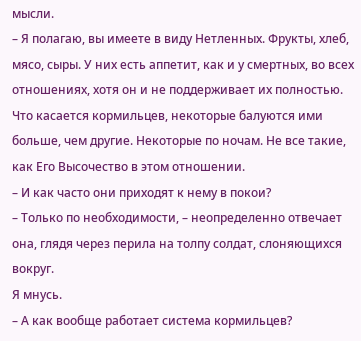мысли.
– Я полагаю, вы имеете в виду Нетленных. Фрукты, хлеб, мясо, сыры. У них есть аппетит, как и у смертных, во всех отношениях, хотя он и не поддерживает их полностью. Что касается кормильцев, некоторые балуются ими больше, чем другие. Некоторые по ночам. Не все такие, как Его Высочество в этом отношении.
– И как часто они приходят к нему в покои?
– Только по необходимости, – неопределенно отвечает она, глядя через перила на толпу солдат, слоняющихся вокруг.
Я мнусь.
– А как вообще работает система кормильцев?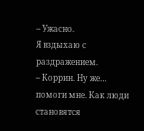– Ужасно.
Я вздыхаю с раздражением.
– Коррин. Ну же… помоги мне. Как люди становятся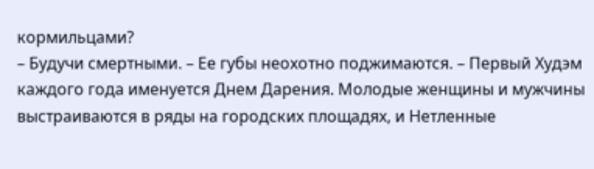кормильцами?
– Будучи смертными. – Ее губы неохотно поджимаются. – Первый Худэм каждого года именуется Днем Дарения. Молодые женщины и мужчины выстраиваются в ряды на городских площадях, и Нетленные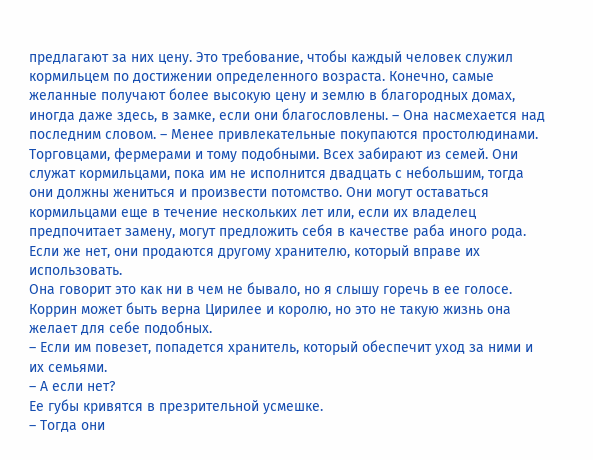предлагают за них цену. Это требование, чтобы каждый человек служил кормильцем по достижении определенного возраста. Конечно, самые желанные получают более высокую цену и землю в благородных домах, иногда даже здесь, в замке, если они благословлены. – Она насмехается над последним словом. – Менее привлекательные покупаются простолюдинами. Торговцами, фермерами и тому подобными. Всех забирают из семей. Они служат кормильцами, пока им не исполнится двадцать с небольшим, тогда они должны жениться и произвести потомство. Они могут оставаться кормильцами еще в течение нескольких лет или, если их владелец предпочитает замену, могут предложить себя в качестве раба иного рода. Если же нет, они продаются другому хранителю, который вправе их использовать.
Она говорит это как ни в чем не бывало, но я слышу горечь в ее голосе. Коррин может быть верна Цирилее и королю, но это не такую жизнь она желает для себе подобных.
– Если им повезет, попадется хранитель, который обеспечит уход за ними и их семьями.
– А если нет?
Ее губы кривятся в презрительной усмешке.
– Тогда они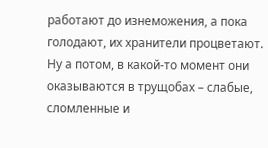работают до изнеможения, а пока голодают, их хранители процветают.
Ну а потом, в какой-то момент они оказываются в трущобах – слабые, сломленные и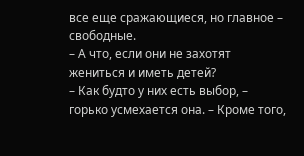все еще сражающиеся, но главное – свободные.
– А что, если они не захотят жениться и иметь детей?
– Как будто у них есть выбор, – горько усмехается она. – Кроме того,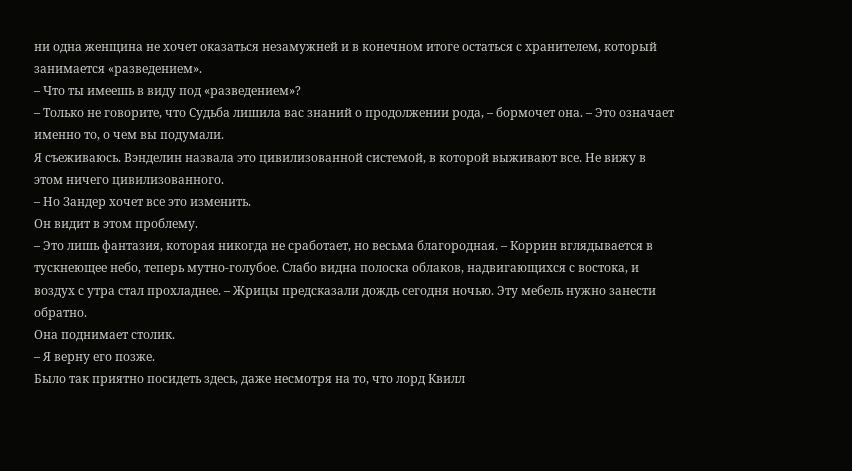ни одна женщина не хочет оказаться незамужней и в конечном итоге остаться с хранителем, который занимается «разведением».
– Что ты имеешь в виду под «разведением»?
– Только не говорите, что Судьба лишила вас знаний о продолжении рода, – бормочет она. – Это означает именно то, о чем вы подумали.
Я съеживаюсь. Вэнделин назвала это цивилизованной системой, в которой выживают все. Не вижу в этом ничего цивилизованного.
– Но Зандер хочет все это изменить.
Он видит в этом проблему.
– Это лишь фантазия, которая никогда не сработает, но весьма благородная. – Коррин вглядывается в тускнеющее небо, теперь мутно-голубое. Слабо видна полоска облаков, надвигающихся с востока, и воздух с утра стал прохладнее. – Жрицы предсказали дождь сегодня ночью. Эту мебель нужно занести обратно.
Она поднимает столик.
– Я верну его позже.
Было так приятно посидеть здесь, даже несмотря на то, что лорд Квилл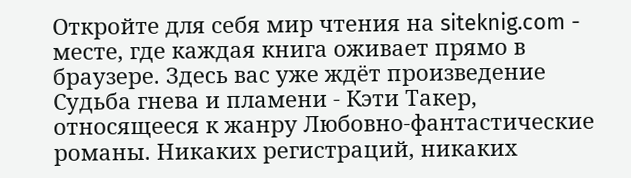Откройте для себя мир чтения на siteknig.com - месте, где каждая книга оживает прямо в браузере. Здесь вас уже ждёт произведение Судьба гнева и пламени - Кэти Такер, относящееся к жанру Любовно-фантастические романы. Никаких регистраций, никаких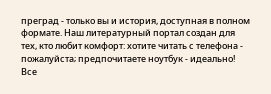преград - только вы и история, доступная в полном формате. Наш литературный портал создан для тех, кто любит комфорт: хотите читать с телефона - пожалуйста; предпочитаете ноутбук - идеально! Все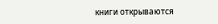книги открываются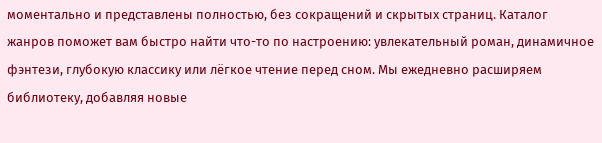моментально и представлены полностью, без сокращений и скрытых страниц. Каталог жанров поможет вам быстро найти что-то по настроению: увлекательный роман, динамичное фэнтези, глубокую классику или лёгкое чтение перед сном. Мы ежедневно расширяем библиотеку, добавляя новые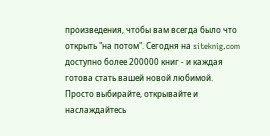произведения, чтобы вам всегда было что открыть "на потом". Сегодня на siteknig.com доступно более 200000 книг - и каждая готова стать вашей новой любимой. Просто выбирайте, открывайте и наслаждайтесь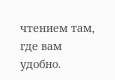чтением там, где вам удобно.